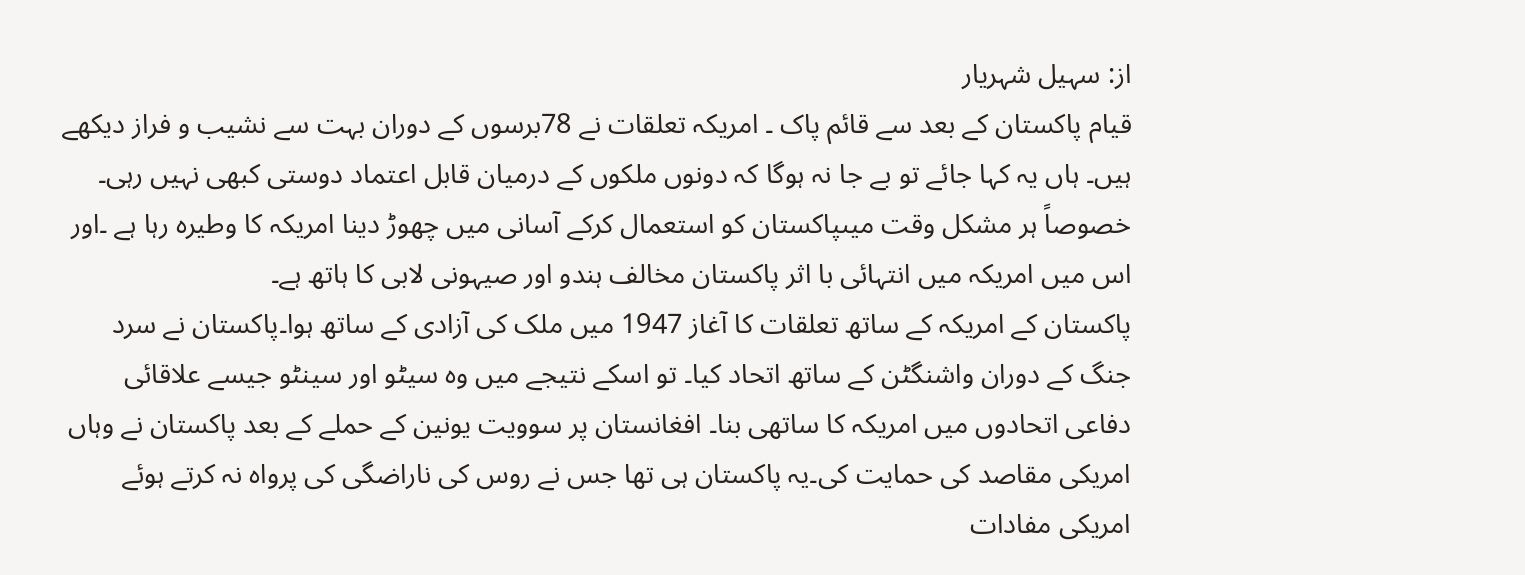از: سہیل شہریار
قیام پاکستان کے بعد سے قائم پاک ۔ امریکہ تعلقات نے 78برسوں کے دوران بہت سے نشیب و فراز دیکھے ہیں۔ ہاں یہ کہا جائے تو بے جا نہ ہوگا کہ دونوں ملکوں کے درمیان قابل اعتماد دوستی کبھی نہیں رہی۔ خصوصاً ہر مشکل وقت میںپاکستان کو استعمال کرکے آسانی میں چھوڑ دینا امریکہ کا وطیرہ رہا ہے ۔اور اس میں امریکہ میں انتہائی با اثر پاکستان مخالف ہندو اور صیہونی لابی کا ہاتھ ہے۔
پاکستان کے امریکہ کے ساتھ تعلقات کا آغاز 1947 میں ملک کی آزادی کے ساتھ ہوا۔پاکستان نے سرد جنگ کے دوران واشنگٹن کے ساتھ اتحاد کیا۔ تو اسکے نتیجے میں وہ سیٹو اور سینٹو جیسے علاقائی دفاعی اتحادوں میں امریکہ کا ساتھی بنا۔ افغانستان پر سوویت یونین کے حملے کے بعد پاکستان نے وہاں امریکی مقاصد کی حمایت کی۔یہ پاکستان ہی تھا جس نے روس کی ناراضگی کی پرواہ نہ کرتے ہوئے امریکی مفادات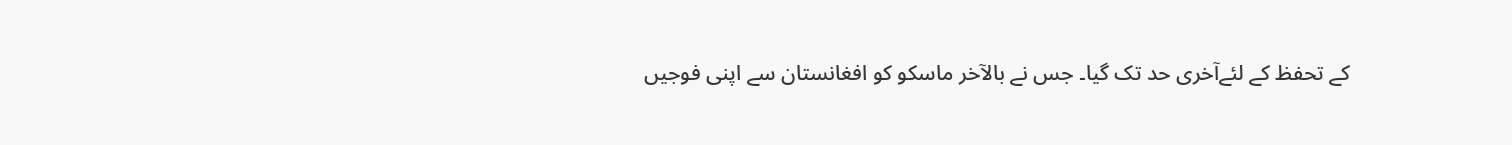کے تحفظ کے لئےآخری حد تک گیا۔ جس نے بالآخر ماسکو کو افغانستان سے اپنی فوجیں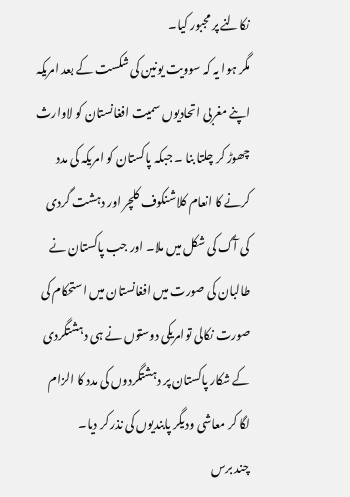نکالنے پر مجبور کیا۔
مگر ہوا یہ کہ سوویت یونین کی شکست کے بعد امریکہ اپنے مغربی اتحادیوں سمیت افغانستان کو لاوارث چھوڑ کر چلتا بنا ۔ جبکہ پاکستان کو امریکہ کی مدد کرنے کا انعام کلاشنکوف کلچر اور دہشت گردی کی آگ کی شکل میں ملا۔ اور جب پاکستان نے طالبان کی صورت میں افغانستان میں استحکام کی صورت نکالی توامریکی دوستوں نے ہی دہشتگردی کے شکار پاکستان پر دہشتگردوں کی مدد کا الزام لگا کر معاشی ودیگر پابندیوں کی نذر کر دیا۔
چند برس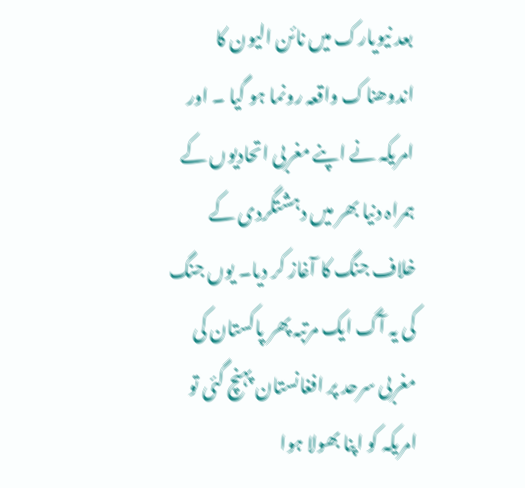بعد نیویارک میں نائن الیون کا اندوھناک واقعہ رونما ہو گیا ۔ اور امریکہ نے اپنے مغربی اتحادیوں کے ہمراہ دنیا بھر میں دہشتگردی کے خلاف جنگ کا آغاز کر دیا۔ یوں جنگ کی یہ آگ ایک مرتبہ پھر پاکستان کی مغربی سرحد پر افغانستان پہنچ گئی تو امریکہ کو اپنا بھولا ہوا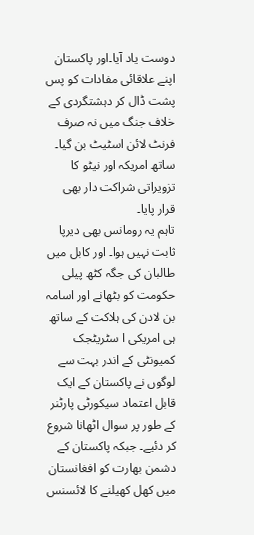دوست یاد آیا۔اور پاکستان اپنے علاقائی مفادات کو پس پشت ڈال کر دہشتگردی کے خلاف جنگ میں نہ صرف فرنٹ لائن اسٹیٹ بن گیا۔ ساتھ امریکہ اور نیٹو کا تزویراتی شراکت دار بھی قرار پایا۔
تاہم یہ رومانس بھی دیرپا ثابت نہیں ہوا۔ اور کابل میں طالبان کی جگہ کٹھ پیلی حکومت کو بٹھانے اور اسامہ بن لادن کی ہلاکت کے ساتھ ہی امریکی ا سٹریٹجک کمیونٹی کے اندر بہت سے لوگوں نے پاکستان کے ایک قابل اعتماد سیکورٹی پارٹنر کے طور پر سوال اٹھانا شروع کر دئیے۔ جبکہ پاکستان کے دشمن بھارت کو افغانستان میں کھل کھیلنے کا لائسنس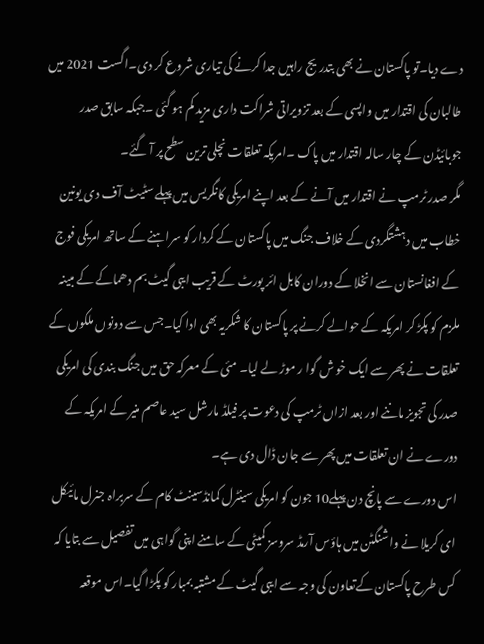دے دیا۔تو پاکستان نے بھی بتدریج راہیں جدا کرنے کی تیاری شروع کر دی۔اگست 2021 میں طالبان کی اقتدار میں واپسی کے بعد تزویراتی شراکت داری مزید کم ہو گئی ۔جبکہ سابق صدر جوبائیڈن کے چار سالہ اقتدار میں پاک ۔امریکہ تعلقات نچلی ترین سطح پر آ گئے۔
مگر صدر ٹرمپ نے اقتدار میں آنے کے بعد اپنے امریکی کانگریس میں پہلے سٹیٹ آف دی یونین خطاب میں دہشتگردی کے خلاف جنگ میں پاکستان کے کردار کو سراہنے کے ساتھ امریکی فوج کے افغانستان سے انخلا کے دوران کابل ائر پورٹ کے قریب ایبی گیٹ بم دھماکے کے مبینہ ملزم کو پکڑ کر امریکہ کے حوالے کرنے پر پاکستان کا شکریہ بھی ادا کیا۔جس سے دونوں ملکوں کے تعلقات نے پھر سے ایک خو ش گوا ر موڑ لے لیا۔ مئی کے معرکہ حق میں جنگ بندی کی امریکی صدر کی تجویز ماننے اور بعد ازاں ٹرمپ کی دعوت پر فیلڈ مارشل سید عاصم منیر کے امریکہ کے دورے نے ان تعلقات میں پھر سے جان ڈال دی ہے۔
اس دورے سے پانچ دن پہلے10 جون کو امریکی سینٹرل کمانڈسینٹ کام کے سربراہ جنرل مائیکل ای کریلا نے واشنگٹن میں ہاؤس آرمڈ سروسز کمیٹی کے سامنے اپنی گواہی میں تفصیل سے بتایا کہ کس طرح پاکستان کےتعاون کی وجہ سے ایبی گیٹ کے مشتبہ بمبار کو پکڑا گیا۔اس موقعہ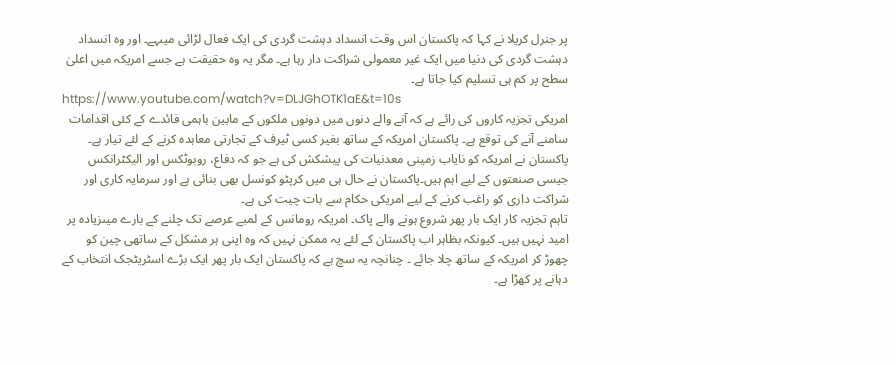پر جنرل کریلا نے کہا کہ پاکستان اس وقت انسداد دہشت گردی کی ایک فعال لڑائی میںہے۔ اور وہ انسداد دہشت گردی کی دنیا میں ایک غیر معمولی شراکت دار رہا ہے۔ مگر یہ وہ حقیقت ہے جسے امریکہ میں اعلیٰ سطح پر کم ہی تسلیم کیا جاتا ہے۔
https://www.youtube.com/watch?v=DLJGhOTK1aE&t=10s
امریکی تجزیہ کاروں کی رائے ہے کہ آنے والے دنوں میں دونوں ملکوں کے مابین باہمی فائدے کے کئی اقدامات سامنے آنے کی توقع ہے۔ پاکستان امریکہ کے ساتھ بغیر کسی ٹیرف کے تجارتی معاہدہ کرنے کے لئے تیار ہے۔ پاکستان نے امریکہ کو نایاب زمینی معدنیات کی پیشکش کی ہے جو کہ دفاع، روبوٹکس اور الیکٹرانکس جیسی صنعتوں کے لیے اہم ہیں۔پاکستان نے حال ہی میں کرپٹو کونسل بھی بنائی ہے اور سرمایہ کاری اور شراکت داری کو راغب کرنے کے لیے امریکی حکام سے بات چیت کی ہے۔
تاہم تجزیہ کار ایک بار پھر شروع ہونے والے پاک۔ امریکہ رومانس کے لمبے عرصے تک چلنے کے بارے میںزیادہ پر امید نہیں ہیں۔ کیونکہ بظاہر اب پاکستان کے لئے یہ ممکن نہیں کہ وہ اپنی ہر مشکل کے ساتھی چین کو چھوڑ کر امریکہ کے ساتھ چلا جائے ۔ چنانچہ یہ سچ ہے کہ پاکستان ایک بار پھر ایک بڑے اسٹریٹجک انتخاب کے دہانے پر کھڑا ہے۔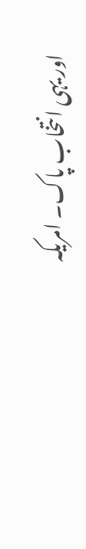اور یہی انتخاب پاک۔ امریکہ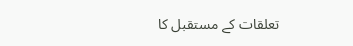تعلقات کے مستقبل کا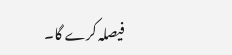فیصلہ کرے گا۔